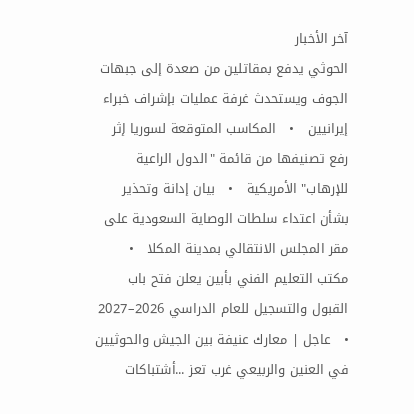آخر الأخبار
الحوثي يدفع بمقاتلين من صعدة إلى جبهات الجوف ويستحدث غرفة عمليات بإشراف خبراء إيرانيين   •   المكاسب المتوقعة لسوريا إثر رفع تصنيفها من قائمة "الدول الراعية للإرهاب" الأمريكية   •   بيان إدانة وتحذير بشأن اعتداء سلطات الوصاية السعودية على مقر المجلس الانتقالي بمدينة المكلا   •   مكتب التعليم الفني بأبين يعلن فتح باب القبول والتسجيل للعام الدراسي 2026–2027   •   عاجل | معارك عنيفة بين الجيش والحوثيين في العنين والربيعي غرب تعز ...أشتباكات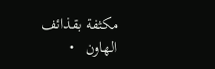مكثفة بقذائف الهاون   •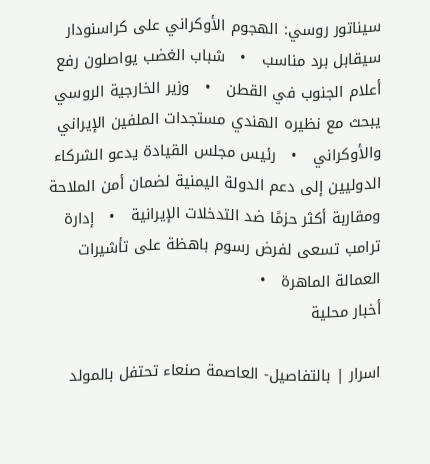سيناتور روسي: الهجوم الأوكراني على كراسنودار سيقابل برد مناسب   •   شباب الغضب يواصلون رفع أعلام الجنوب في القطن   •   وزير الخارجية الروسي يبحث مع نظيره الهندي مستجدات الملفين الإيراني والأوكراني   •   رئيس مجلس القيادة يدعو الشركاء الدوليين إلى دعم الدولة اليمنية لضمان أمن الملاحة ومقاربة أكثر حزمًا ضد التدخلات الإيرانية   •   إدارة ترامب تسعى لفرض رسوم باهظة على تأشيرات العمالة الماهرة   •
أخبار محلية

اسرار | بالتفاصيل- العاصمة صنعاء تحتفل بالمولد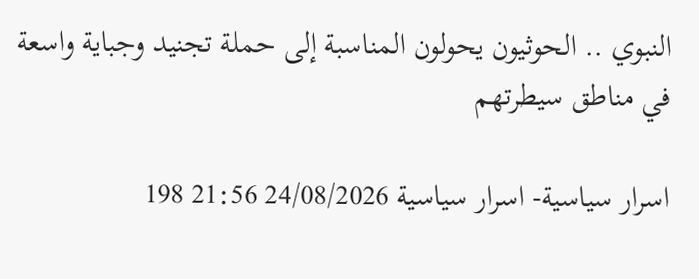النبوي .. الحوثيون يحولون المناسبة إلى حملة تجنيد وجباية واسعة في مناطق سيطرتهم

اسرار سياسية- اسرار سياسية 24/08/2026 21:56 198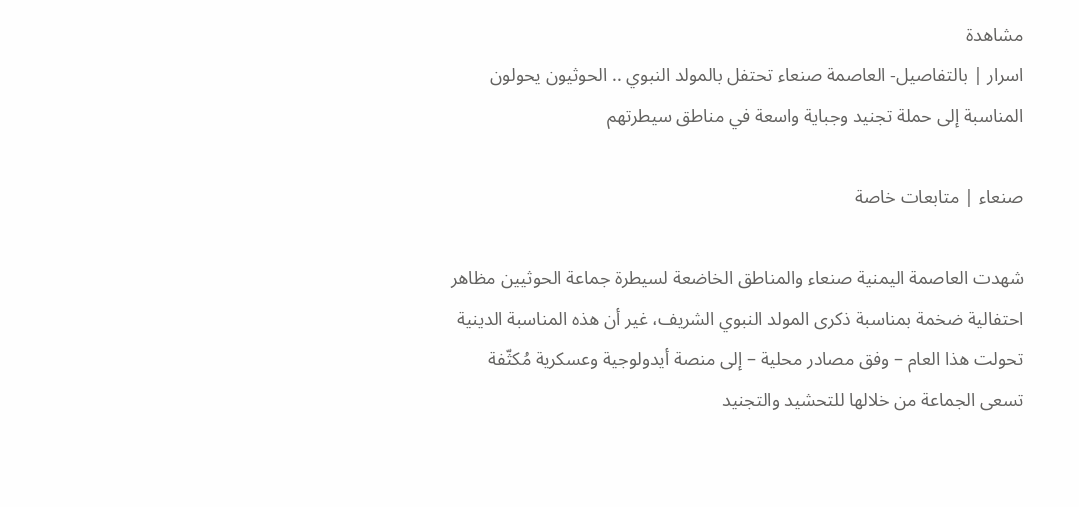مشاهدة
اسرار | بالتفاصيل- العاصمة صنعاء تحتفل بالمولد النبوي .. الحوثيون يحولون المناسبة إلى حملة تجنيد وجباية واسعة في مناطق سيطرتهم

صنعاء | متابعات خاصة

شهدت العاصمة اليمنية صنعاء والمناطق الخاضعة لسيطرة جماعة الحوثيين مظاهر احتفالية ضخمة بمناسبة ذكرى المولد النبوي الشريف، غير أن هذه المناسبة الدينية تحولت هذا العام – وفق مصادر محلية – إلى منصة أيدولوجية وعسكرية مُكثّفة تسعى الجماعة من خلالها للتحشيد والتجنيد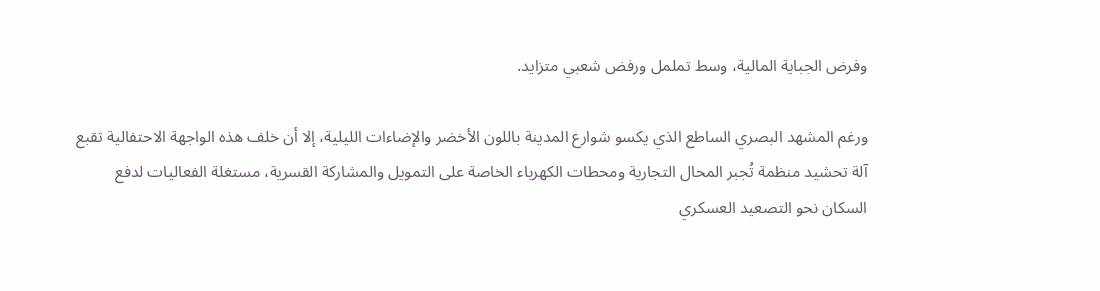وفرض الجباية المالية، وسط تململ ورفض شعبي متزايد.

ورغم المشهد البصري الساطع الذي يكسو شوارع المدينة باللون الأخضر والإضاءات الليلية، إلا أن خلف هذه الواجهة الاحتفالية تقبع آلة تحشيد منظمة تُجبر المحال التجارية ومحطات الكهرباء الخاصة على التمويل والمشاركة القسرية، مستغلة الفعاليات لدفع السكان نحو التصعيد العسكري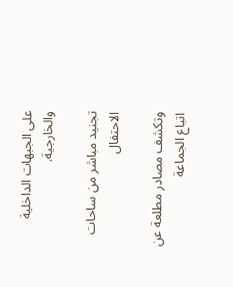على الجبهات الداخلية والخارجية.

تجنيد مباشر من ساحات الاحتفال

وتكشف مصادر مطلعة عن اتباع الجماعة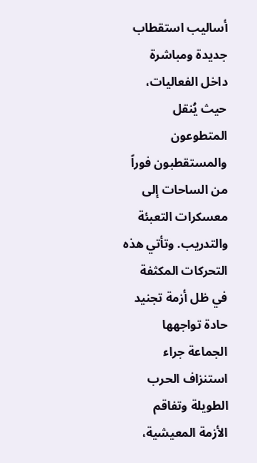أساليب استقطاب جديدة ومباشرة داخل الفعاليات، حيث يُنقل المتطوعون والمستقطبون فوراً من الساحات إلى معسكرات التعبئة والتدريب. وتأتي هذه التحركات المكثفة في ظل أزمة تجنيد حادة تواجهها الجماعة جراء استنزاف الحرب الطويلة وتفاقم الأزمة المعيشية،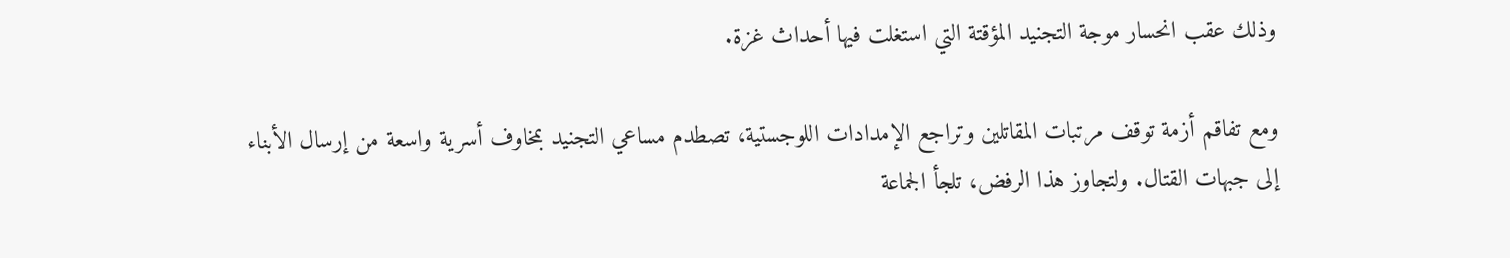وذلك عقب انحسار موجة التجنيد المؤقتة التي استغلت فيها أحداث غزة.

ومع تفاقم أزمة توقف مرتبات المقاتلين وتراجع الإمدادات اللوجستية، تصطدم مساعي التجنيد بمخاوف أسرية واسعة من إرسال الأبناء إلى جبهات القتال. ولتجاوز هذا الرفض، تلجأ الجماعة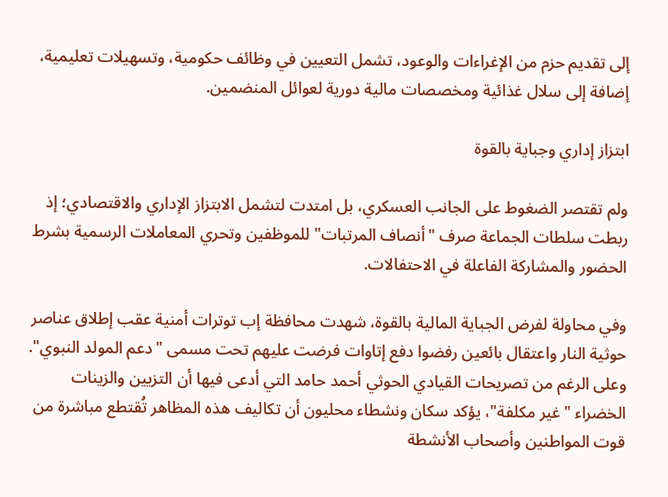إلى تقديم حزم من الإغراءات والوعود، تشمل التعيين في وظائف حكومية، وتسهيلات تعليمية، إضافة إلى سلال غذائية ومخصصات مالية دورية لعوائل المنضمين.

ابتزاز إداري وجباية بالقوة

ولم تقتصر الضغوط على الجانب العسكري، بل امتدت لتشمل الابتزاز الإداري والاقتصادي؛ إذ ربطت سلطات الجماعة صرف "أنصاف المرتبات" للموظفين وتحري المعاملات الرسمية بشرط الحضور والمشاركة الفاعلة في الاحتفالات.

وفي محاولة لفرض الجباية المالية بالقوة، شهدت محافظة إب توترات أمنية عقب إطلاق عناصر حوثية النار واعتقال بائعين رفضوا دفع إتاوات فرضت عليهم تحت مسمى "دعم المولد النبوي". وعلى الرغم من تصريحات القيادي الحوثي أحمد حامد التي أدعى فيها أن التزيين والزينات الخضراء "غير مكلفة"، يؤكد سكان ونشطاء محليون أن تكاليف هذه المظاهر تُقتطع مباشرة من قوت المواطنين وأصحاب الأنشطة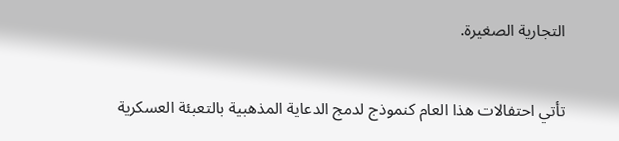التجارية الصغيرة.

تأتي احتفالات هذا العام كنموذج لدمج الدعاية المذهبية بالتعبئة العسكرية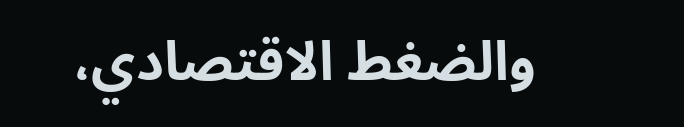والضغط الاقتصادي،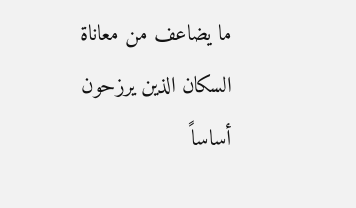ما يضاعف من معاناة السكان الذين يرزحون أساساً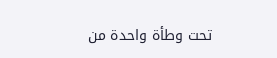تحت وطأة واحدة من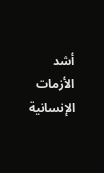أشد الأزمات الإنسانية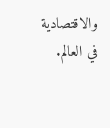والاقتصادية في العالم.